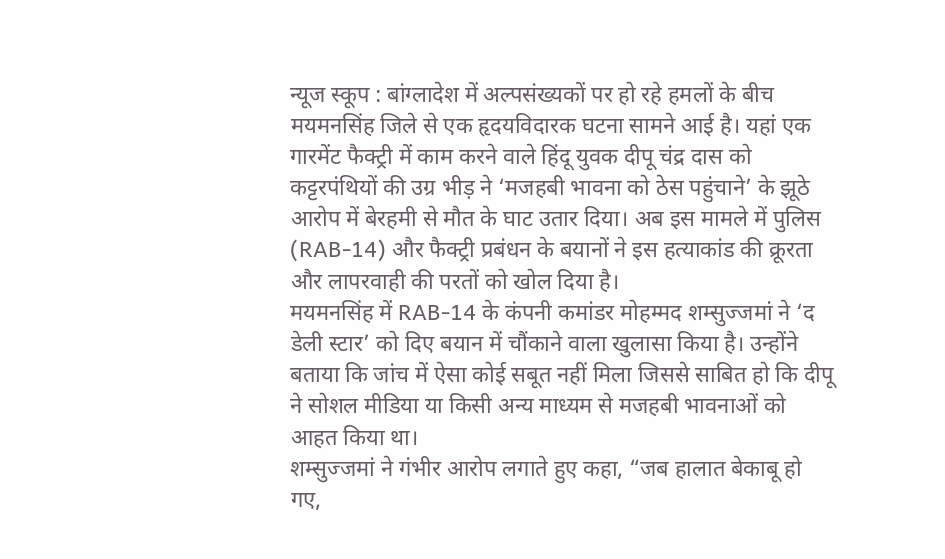न्यूज स्कूप : बांग्लादेश में अल्पसंख्यकों पर हो रहे हमलों के बीच मयमनसिंह जिले से एक हृदयविदारक घटना सामने आई है। यहां एक गारमेंट फैक्ट्री में काम करने वाले हिंदू युवक दीपू चंद्र दास को कट्टरपंथियों की उग्र भीड़ ने ‘मजहबी भावना को ठेस पहुंचाने’ के झूठे आरोप में बेरहमी से मौत के घाट उतार दिया। अब इस मामले में पुलिस (RAB-14) और फैक्ट्री प्रबंधन के बयानों ने इस हत्याकांड की क्रूरता और लापरवाही की परतों को खोल दिया है।
मयमनसिंह में RAB-14 के कंपनी कमांडर मोहम्मद शम्सुज्जमां ने ‘द डेली स्टार’ को दिए बयान में चौंकाने वाला खुलासा किया है। उन्होंने बताया कि जांच में ऐसा कोई सबूत नहीं मिला जिससे साबित हो कि दीपू ने सोशल मीडिया या किसी अन्य माध्यम से मजहबी भावनाओं को आहत किया था।
शम्सुज्जमां ने गंभीर आरोप लगाते हुए कहा, “जब हालात बेकाबू हो गए,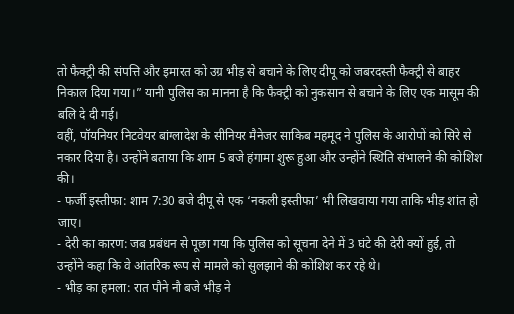तो फैक्ट्री की संपत्ति और इमारत को उग्र भीड़ से बचाने के लिए दीपू को जबरदस्ती फैक्ट्री से बाहर निकाल दिया गया।” यानी पुलिस का मानना है कि फैक्ट्री को नुकसान से बचाने के लिए एक मासूम की बलि दे दी गई।
वहीं, पॉयनियर निटवेयर बांग्लादेश के सीनियर मैनेजर साकिब महमूद ने पुलिस के आरोपों को सिरे से नकार दिया है। उन्होंने बताया कि शाम 5 बजे हंगामा शुरू हुआ और उन्होंने स्थिति संभालने की कोशिश की।
- फर्जी इस्तीफा: शाम 7:30 बजे दीपू से एक ‘नकली इस्तीफा’ भी लिखवाया गया ताकि भीड़ शांत हो जाए।
- देरी का कारण: जब प्रबंधन से पूछा गया कि पुलिस को सूचना देने में 3 घंटे की देरी क्यों हुई, तो उन्होंने कहा कि वे आंतरिक रूप से मामले को सुलझाने की कोशिश कर रहे थे।
- भीड़ का हमला: रात पौने नौ बजे भीड़ ने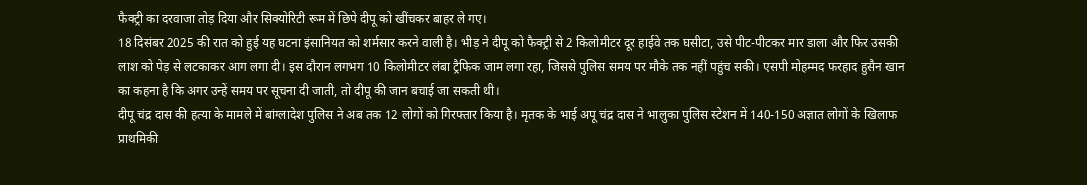फैक्ट्री का दरवाजा तोड़ दिया और सिक्योरिटी रूम में छिपे दीपू को खींचकर बाहर ले गए।
18 दिसंबर 2025 की रात को हुई यह घटना इंसानियत को शर्मसार करने वाली है। भीड़ ने दीपू को फैक्ट्री से 2 किलोमीटर दूर हाईवे तक घसीटा, उसे पीट-पीटकर मार डाला और फिर उसकी लाश को पेड़ से लटकाकर आग लगा दी। इस दौरान लगभग 10 किलोमीटर लंबा ट्रैफिक जाम लगा रहा, जिससे पुलिस समय पर मौके तक नहीं पहुंच सकी। एसपी मोहम्मद फरहाद हुसैन खान का कहना है कि अगर उन्हें समय पर सूचना दी जाती, तो दीपू की जान बचाई जा सकती थी।
दीपू चंद्र दास की हत्या के मामले में बांग्लादेश पुलिस ने अब तक 12 लोगों को गिरफ्तार किया है। मृतक के भाई अपू चंद्र दास ने भालुका पुलिस स्टेशन में 140-150 अज्ञात लोगों के खिलाफ प्राथमिकी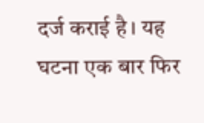दर्ज कराई है। यह घटना एक बार फिर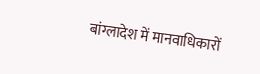बांग्लादेश में मानवाधिकारों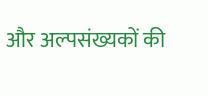और अल्पसंख्यकों की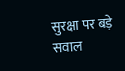सुरक्षा पर बड़े सवाल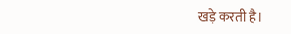खड़े करती है।